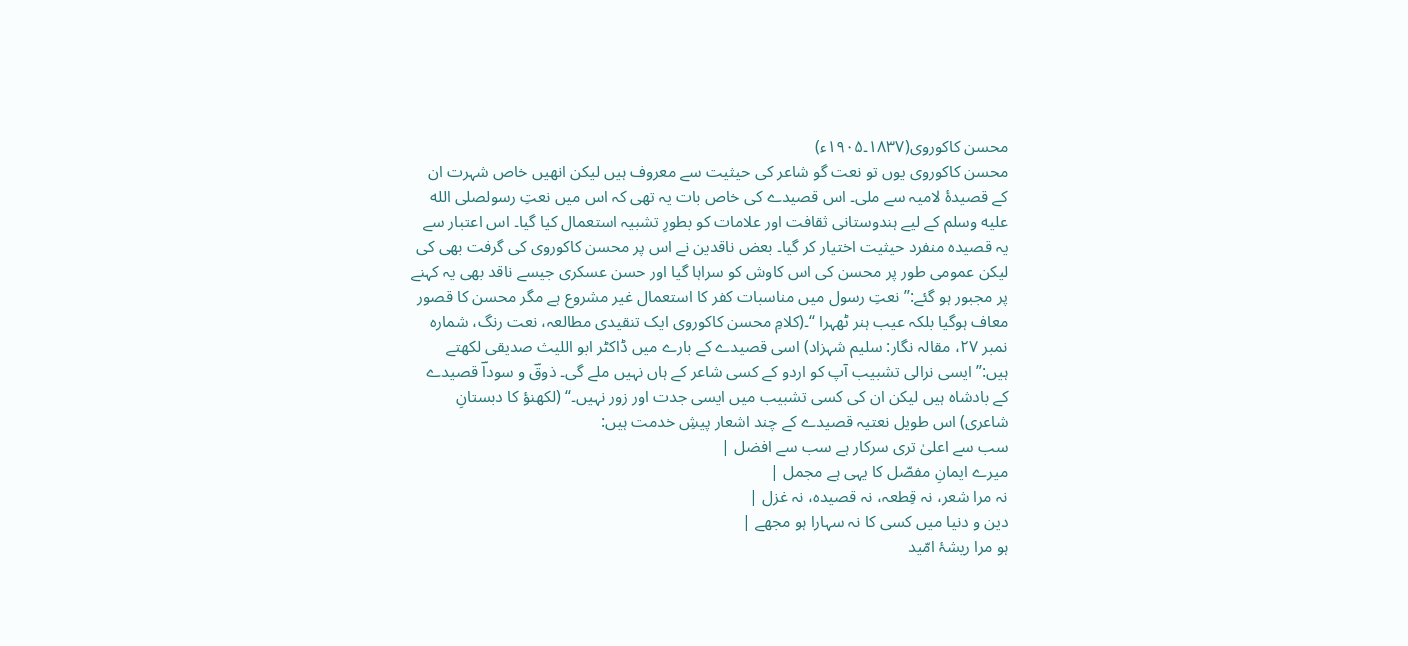محسن کاکوروی(۱۸۳۷۔۱۹۰۵ء)
محسن کاکوروی یوں تو نعت گو شاعر کی حیثیت سے معروف ہیں لیکن انھیں خاص شہرت ان کے قصیدۂ لامیہ سے ملی۔ اس قصیدے کی خاص بات یہ تھی کہ اس میں نعتِ رسولصلى الله عليه وسلم کے لیے ہندوستانی ثقافت اور علامات کو بطورِ تشبیہ استعمال کیا گیا۔ اس اعتبار سے یہ قصیدہ منفرد حیثیت اختیار کر گیا۔ بعض ناقدین نے اس پر محسن کاکوروی کی گرفت بھی کی لیکن عمومی طور پر محسن کی اس کاوش کو سراہا گیا اور حسن عسکری جیسے ناقد بھی یہ کہنے پر مجبور ہو گئے:’’ نعتِ رسول میں مناسبات کفر کا استعمال غیر مشروع ہے مگر محسن کا قصور معاف ہوگیا بلکہ عیب ہنر ٹھہرا ‘‘۔(کلامِ محسن کاکوروی ایک تنقیدی مطالعہ، نعت رنگ، شمارہ نمبر ۲۷، مقالہ نگار: سلیم شہزاد) اسی قصیدے کے بارے میں ڈاکٹر ابو اللیث صدیقی لکھتے ہیں:’’ایسی نرالی تشبیب آپ کو اردو کے کسی شاعر کے ہاں نہیں ملے گی۔ ذوقؔ و سوداؔ قصیدے کے بادشاہ ہیں لیکن ان کی کسی تشبیب میں ایسی جدت اور زور نہیں۔‘‘ (لکھنؤ کا دبستانِ شاعری) اس طویل نعتیہ قصیدے کے چند اشعار پیشِ خدمت ہیں:
سب سے اعلیٰ تری سرکار ہے سب سے افضل |
میرے ایمانِ مفصّل کا یہی ہے مجمل |
نہ مرا شعر، نہ قِطعہ، نہ قصیدہ، نہ غزل |
دین و دنیا میں کسی کا نہ سہارا ہو مجھے |
ہو مرا ریشۂ امّید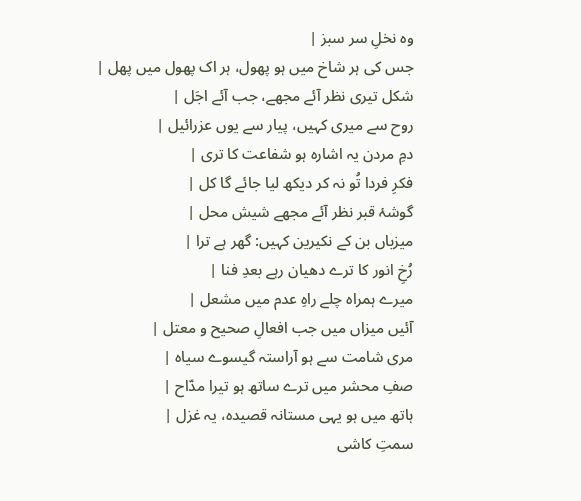وہ نخلِ سر سبز |
جس کی ہر شاخ میں ہو پھول، ہر اک پھول میں پھل |
شکل تیری نظر آئے مجھے، جب آئے اجَل |
روح سے میری کہیں، پیار سے یوں عزرائیل |
دمِ مردن یہ اشارہ ہو شفاعت کا تری |
فکرِ فردا تُو نہ کر دیکھ لیا جائے گا کل |
گوشۂ قبر نظر آئے مجھے شیش محل |
میزباں بن کے نکیرین کہیں: گھر ہے ترا |
رُخِ انور کا ترے دھیان رہے بعدِ فنا |
میرے ہمراہ چلے راہِ عدم میں مشعل |
آئیں میزاں میں جب افعالِ صحیح و معتل |
مری شامت سے ہو آراستہ گیسوے سیاہ |
صفِ محشر میں ترے ساتھ ہو تیرا مدّاح |
ہاتھ میں ہو یہی مستانہ قصیدہ، یہ غزل |
سمتِ کاشی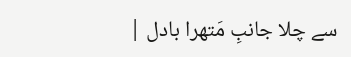سے چلا جانبِ مَتھرا بادل |